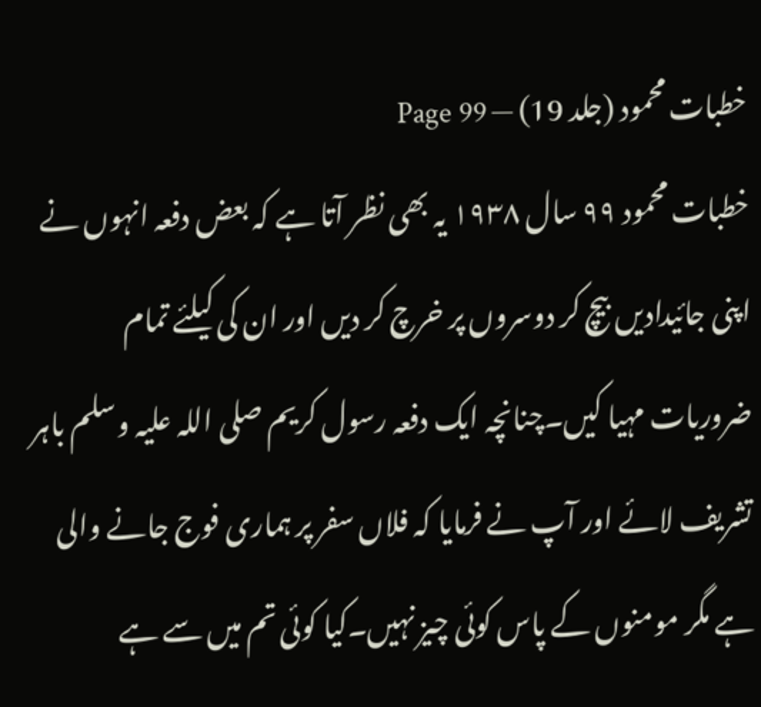خطبات محمود (جلد 19) — Page 99
خطبات محمود ۹۹ سال ۱۹۳۸ یہ بھی نظر آتا ہے کہ بعض دفعہ انہوں نے اپنی جائیدادیں بیچ کر دوسروں پر خرچ کر دیں اور ان کی کیلئے تمام ضروریات مہیا کیں۔چنانچہ ایک دفعہ رسول کریم صلی اللہ علیہ وسلم باہر تشریف لائے اور آپ نے فرمایا کہ فلاں سفر پر ہماری فوج جانے والی ہے مگر مومنوں کے پاس کوئی چیز نہیں۔کیا کوئی تم میں سے ہے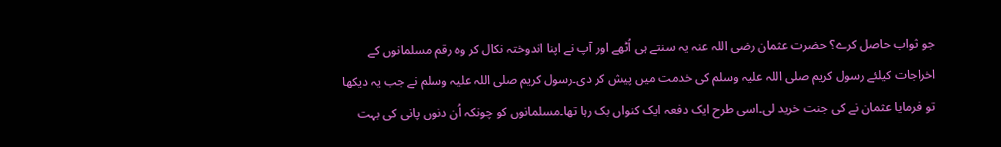جو ثواب حاصل کرے؟ حضرت عثمان رضی اللہ عنہ یہ سنتے ہی اُٹھے اور آپ نے اپنا اندوختہ نکال کر وہ رقم مسلمانوں کے اخراجات کیلئے رسول کریم صلی اللہ علیہ وسلم کی خدمت میں پیش کر دی۔رسول کریم صلی اللہ علیہ وسلم نے جب یہ دیکھا تو فرمایا عثمان نے کی جنت خرید لی۔اسی طرح ایک دفعہ ایک کنواں بک رہا تھا۔مسلمانوں کو چونکہ اُن دنوں پانی کی بہت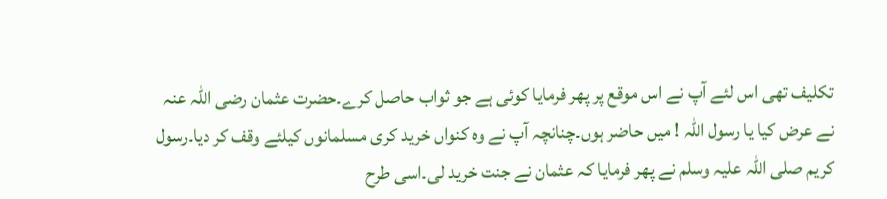تکلیف تھی اس لئے آپ نے اس موقع پر پھر فرمایا کوئی ہے جو ثواب حاصل کرے۔حضرت عثمان رضی اللہ عنہ نے عرض کیا یا رسول اللہ ! میں حاضر ہوں۔چنانچہ آپ نے وہ کنواں خرید کری مسلمانوں کیلئے وقف کر دیا۔رسول کریم صلی اللہ علیہ وسلم نے پھر فرمایا کہ عثمان نے جنت خرید لی۔اسی طرح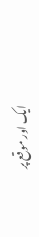ایک اور موقع پر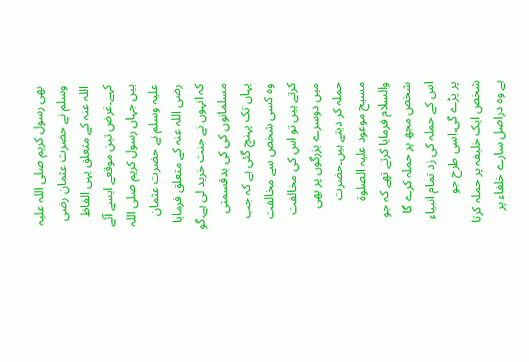بھی رسول کریم صلی اللہ علیہ وسلم نے حضرت عثمان رضی اللہ عنہ کے متعلق یہی الفاظ کہے۔غرض تین موقعے ایسے آئے ہیں جہاں رسول کریم صلی اللہ علیہ وسلم نے حضرت عثمان رضی اللہ عنہ کے متعلق فرمایا کہ انہوں نے جنت خرید لی ہے۔گو مسلمانوں کی کی بدقسمتی یہاں تک پہنچ گئی ہے کہ جب وہ کسی شخص سے مخالفت کرتے ہیں تو اس کی مخالفت میں دوسرے بزرگوں پر بھی حملہ کر دیتے ہیں۔حضرت مسیح موعود علیہ الصلوۃ والسلام فرمایا کرتے تھے کہ جو شخص مجھ پر حملہ کرے گا اس کے حملہ کی زد تمام انبیاء پر پڑے گی۔اسی طرح جو شخص ایک خلیفہ پر حملہ کرتا ہے وہ دراصل سارے خلفاء پر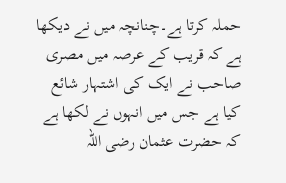حملہ کرتا ہے۔چنانچہ میں نے دیکھا ہے کہ قریب کے عرصہ میں مصری صاحب نے ایک کی اشتہار شائع کیا ہے جس میں انہوں نے لکھا ہے کہ حضرت عثمان رضی اللہ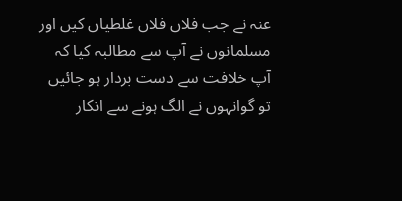عنہ نے جب فلاں فلاں غلطیاں کیں اور مسلمانوں نے آپ سے مطالبہ کیا کہ آپ خلافت سے دست بردار ہو جائیں تو گوانہوں نے الگ ہونے سے انکار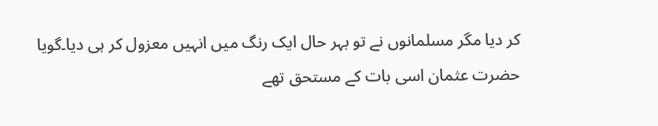کر دیا مگر مسلمانوں نے تو بہر حال ایک رنگ میں انہیں معزول کر ہی دیا۔گویا حضرت عثمان اسی بات کے مستحق تھے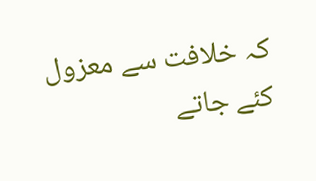کہ خلافت سے معزول کئے جاتے